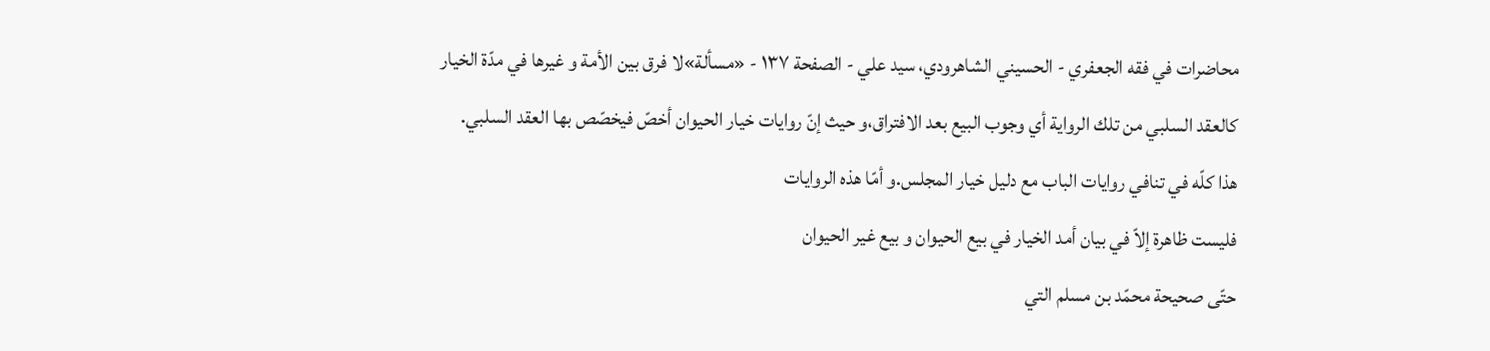محاضرات في فقه الجعفري - الحسيني الشاهرودي، سيد علي - الصفحة ١٣٧ - «مسألة»لا فرق بين الأمة و غيرها في مدّة الخيار
كالعقد السلبي من تلك الرواية أي وجوب البيع بعد الافتراق،و حيث إنّ روايات خيار الحيوان أخصّ فيخصّص بها العقد السلبي.
هذا كلّه في تنافي روايات الباب مع دليل خيار المجلس.و أمّا هذه الروايات
فليست ظاهرة إلاّ في بيان أمد الخيار في بيع الحيوان و بيع غير الحيوان
حتّى صحيحة محمّد بن مسلم التي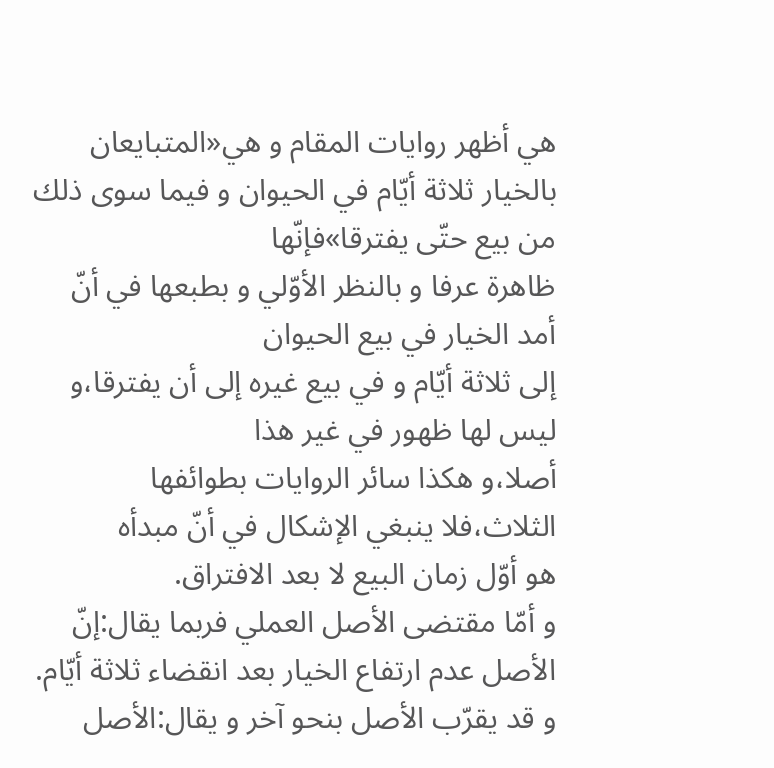هي أظهر روايات المقام و هي«المتبايعان
بالخيار ثلاثة أيّام في الحيوان و فيما سوى ذلك من بيع حتّى يفترقا»فإنّها
ظاهرة عرفا و بالنظر الأوّلي و بطبعها في أنّ أمد الخيار في بيع الحيوان
إلى ثلاثة أيّام و في بيع غيره إلى أن يفترقا،و ليس لها ظهور في غير هذا
أصلا،و هكذا سائر الروايات بطوائفها الثلاث،فلا ينبغي الإشكال في أنّ مبدأه
هو أوّل زمان البيع لا بعد الافتراق.
و أمّا مقتضى الأصل العملي فربما يقال:إنّ الأصل عدم ارتفاع الخيار بعد انقضاء ثلاثة أيّام.
و قد يقرّب الأصل بنحو آخر و يقال:الأصل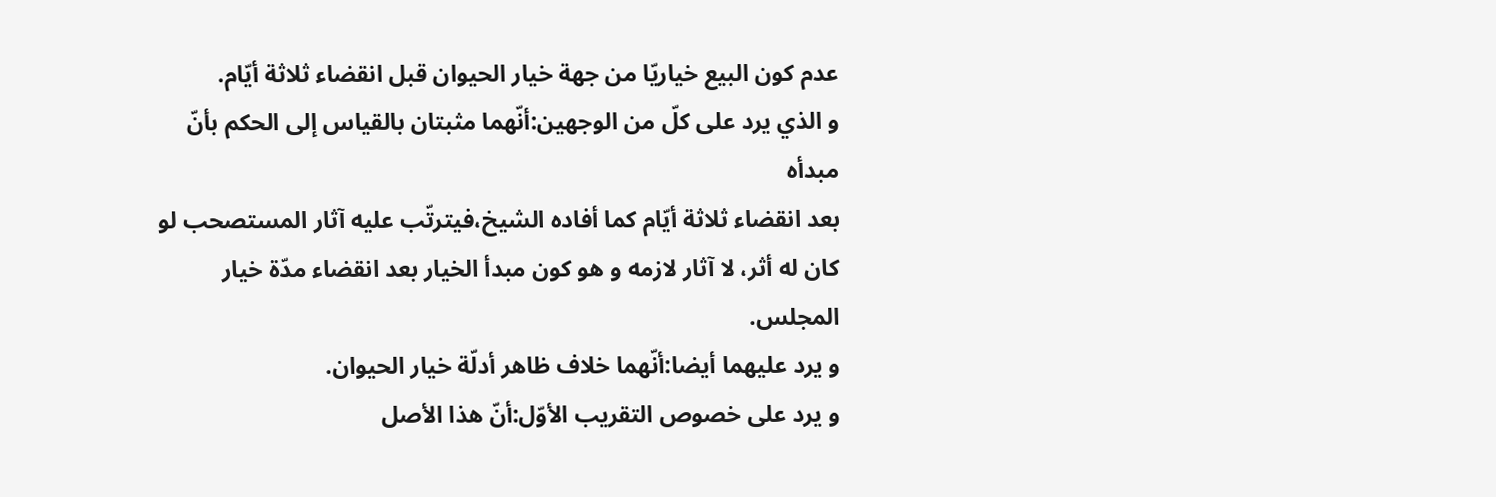عدم كون البيع خياريّا من جهة خيار الحيوان قبل انقضاء ثلاثة أيّام.
و الذي يرد على كلّ من الوجهين:أنّهما مثبتان بالقياس إلى الحكم بأنّ مبدأه
بعد انقضاء ثلاثة أيّام كما أفاده الشيخ،فيترتّب عليه آثار المستصحب لو
كان له أثر، لا آثار لازمه و هو كون مبدأ الخيار بعد انقضاء مدّة خيار
المجلس.
و يرد عليهما أيضا:أنّهما خلاف ظاهر أدلّة خيار الحيوان.
و يرد على خصوص التقريب الأوّل:أنّ هذا الأصل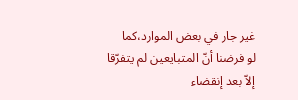غير جار في بعض الموارد،كما
لو فرضنا أنّ المتبايعين لم يتفرّقا إلاّ بعد إنقضاء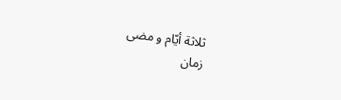ثلاثة أيّام و مضى
زمان